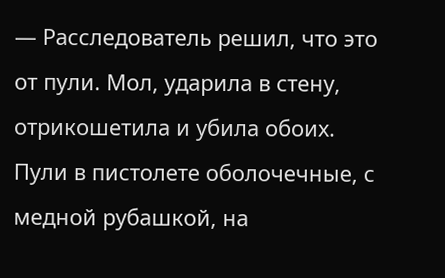— Расследователь решил, что это от пули. Мол, ударила в стену, отрикошетила и убила обоих. Пули в пистолете оболочечные, с медной рубашкой, на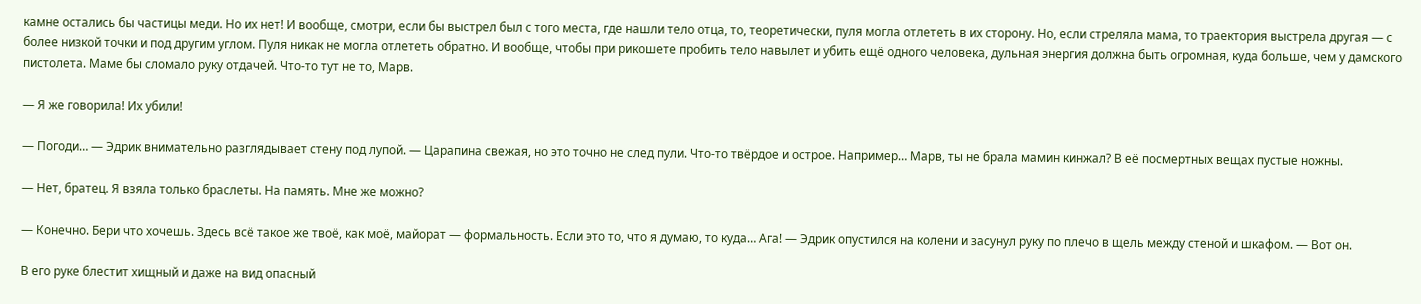камне остались бы частицы меди. Но их нет! И вообще, смотри, если бы выстрел был с того места, где нашли тело отца, то, теоретически, пуля могла отлететь в их сторону. Но, если стреляла мама, то траектория выстрела другая — с более низкой точки и под другим углом. Пуля никак не могла отлететь обратно. И вообще, чтобы при рикошете пробить тело навылет и убить ещё одного человека, дульная энергия должна быть огромная, куда больше, чем у дамского пистолета. Маме бы сломало руку отдачей. Что-то тут не то, Марв.

— Я же говорила! Их убили!

— Погоди… — Эдрик внимательно разглядывает стену под лупой. — Царапина свежая, но это точно не след пули. Что-то твёрдое и острое. Например… Марв, ты не брала мамин кинжал? В её посмертных вещах пустые ножны.

— Нет, братец. Я взяла только браслеты. На память. Мне же можно?

— Конечно. Бери что хочешь. Здесь всё такое же твоё, как моё, майорат — формальность. Если это то, что я думаю, то куда… Ага! — Эдрик опустился на колени и засунул руку по плечо в щель между стеной и шкафом. — Вот он.

В его руке блестит хищный и даже на вид опасный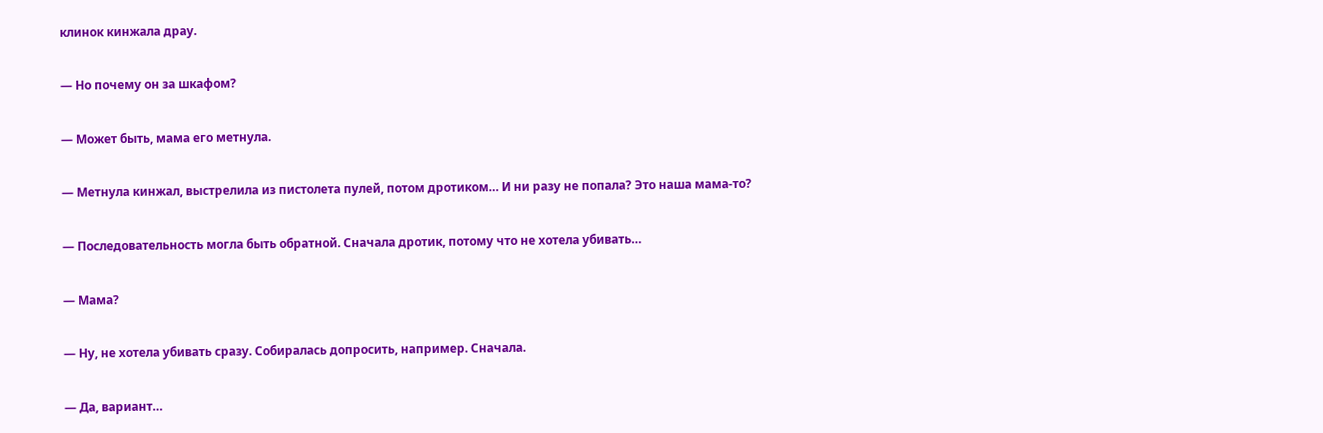клинок кинжала драу.

— Но почему он за шкафом?

— Может быть, мама его метнула.

— Метнула кинжал, выстрелила из пистолета пулей, потом дротиком… И ни разу не попала? Это наша мама-то?

— Последовательность могла быть обратной. Сначала дротик, потому что не хотела убивать…

— Мама?

— Ну, не хотела убивать сразу. Собиралась допросить, например. Сначала.

— Да, вариант…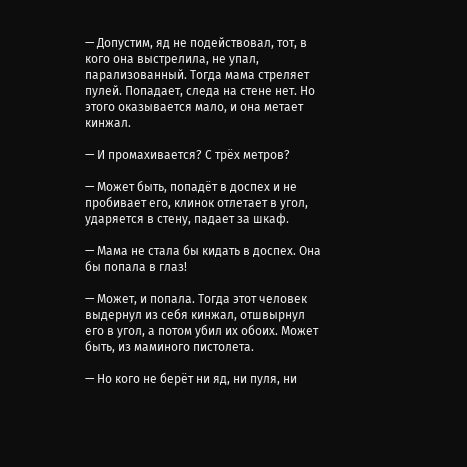— Допустим, яд не подействовал, тот, в кого она выстрелила, не упал, парализованный. Тогда мама стреляет пулей. Попадает, следа на стене нет. Но этого оказывается мало, и она метает кинжал.

— И промахивается? С трёх метров?

— Может быть, попадёт в доспех и не пробивает его, клинок отлетает в угол, ударяется в стену, падает за шкаф.

— Мама не стала бы кидать в доспех. Она бы попала в глаз!

— Может, и попала. Тогда этот человек выдернул из себя кинжал, отшвырнул его в угол, а потом убил их обоих. Может быть, из маминого пистолета.

— Но кого не берёт ни яд, ни пуля, ни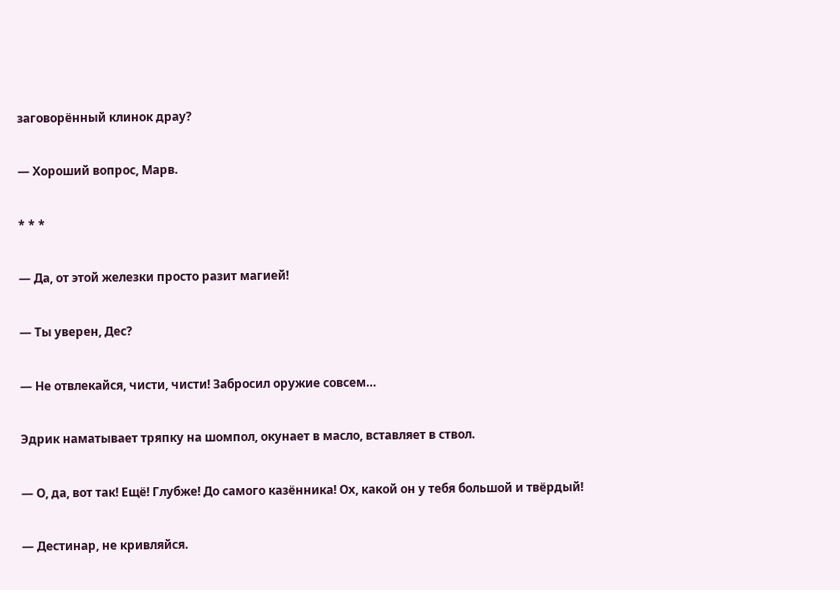заговорённый клинок драу?

— Хороший вопрос, Марв.

* * *

— Да, от этой железки просто разит магией!

— Ты уверен, Дес?

— Не отвлекайся, чисти, чисти! Забросил оружие совсем…

Эдрик наматывает тряпку на шомпол, окунает в масло, вставляет в ствол.

— О, да, вот так! Ещё! Глубже! До самого казённика! Ох, какой он у тебя большой и твёрдый!

— Дестинар, не кривляйся.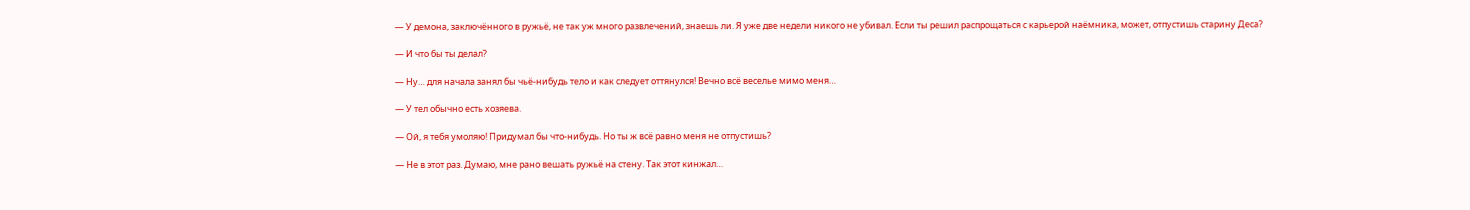— У демона, заключённого в ружьё, не так уж много развлечений, знаешь ли. Я уже две недели никого не убивал. Если ты решил распрощаться с карьерой наёмника, может, отпустишь старину Деса?

— И что бы ты делал?

— Ну… для начала занял бы чьё-нибудь тело и как следует оттянулся! Вечно всё веселье мимо меня…

— У тел обычно есть хозяева.

— Ой, я тебя умоляю! Придумал бы что-нибудь. Но ты ж всё равно меня не отпустишь?

— Не в этот раз. Думаю, мне рано вешать ружьё на стену. Так этот кинжал…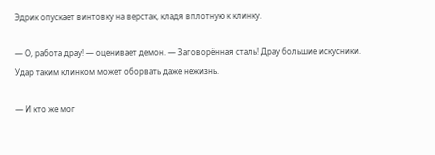Эдрик опускает винтовку на верстак, кладя вплотную к клинку.

— О, работа драу! — оценивает демон. — Заговорённая сталь! Драу большие искусники. Удар таким клинком может оборвать даже нежизнь.

— И кто же мог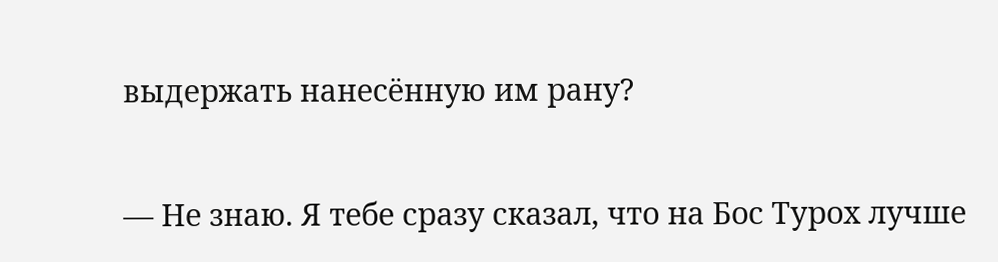выдержать нанесённую им рану?

— Не знаю. Я тебе сразу сказал, что на Бос Турох лучше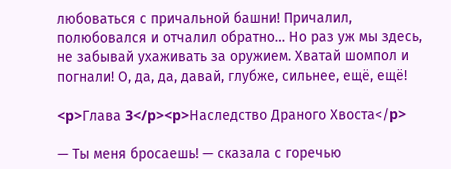любоваться с причальной башни! Причалил, полюбовался и отчалил обратно… Но раз уж мы здесь, не забывай ухаживать за оружием. Хватай шомпол и погнали! О, да, да, давай, глубже, сильнее, ещё, ещё!

<p>Глава 3</p><p>Наследство Драного Хвоста</p>

— Ты меня бросаешь! — сказала с горечью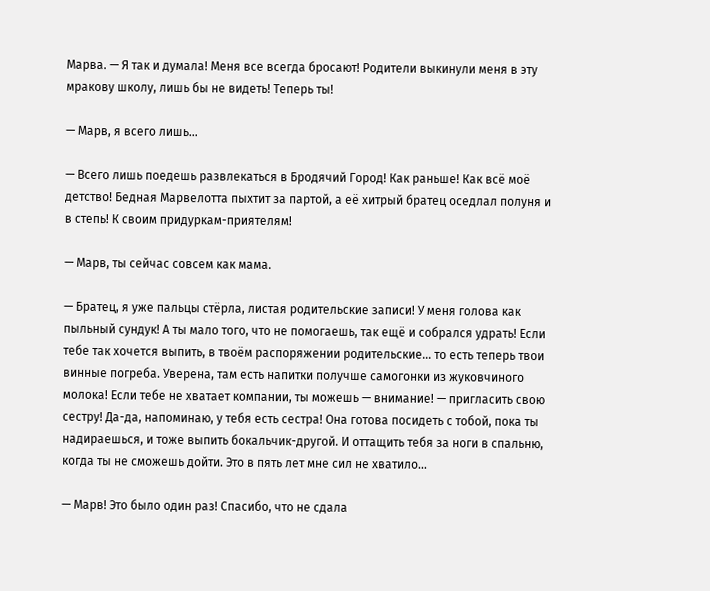Марва. — Я так и думала! Меня все всегда бросают! Родители выкинули меня в эту мракову школу, лишь бы не видеть! Теперь ты!

— Марв, я всего лишь…

— Всего лишь поедешь развлекаться в Бродячий Город! Как раньше! Как всё моё детство! Бедная Марвелотта пыхтит за партой, а её хитрый братец оседлал полуня и в степь! К своим придуркам-приятелям!

— Марв, ты сейчас совсем как мама.

— Братец, я уже пальцы стёрла, листая родительские записи! У меня голова как пыльный сундук! А ты мало того, что не помогаешь, так ещё и собрался удрать! Если тебе так хочется выпить, в твоём распоряжении родительские… то есть теперь твои винные погреба. Уверена, там есть напитки получше самогонки из жуковчиного молока! Если тебе не хватает компании, ты можешь — внимание! — пригласить свою сестру! Да-да, напоминаю, у тебя есть сестра! Она готова посидеть с тобой, пока ты надираешься, и тоже выпить бокальчик-другой. И оттащить тебя за ноги в спальню, когда ты не сможешь дойти. Это в пять лет мне сил не хватило…

— Марв! Это было один раз! Спасибо, что не сдала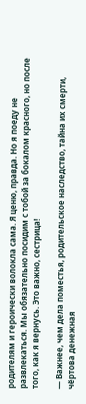родителям и героически волокла сама. Я ценю, правда. Но я поеду не развлекаться. Мы обязательно посидим с тобой за бокалом красного, но после того, как я вернусь. Это важно, сестрица!

— Важнее, чем дела поместья, родительское наследство, тайна их смерти, чёртова денежная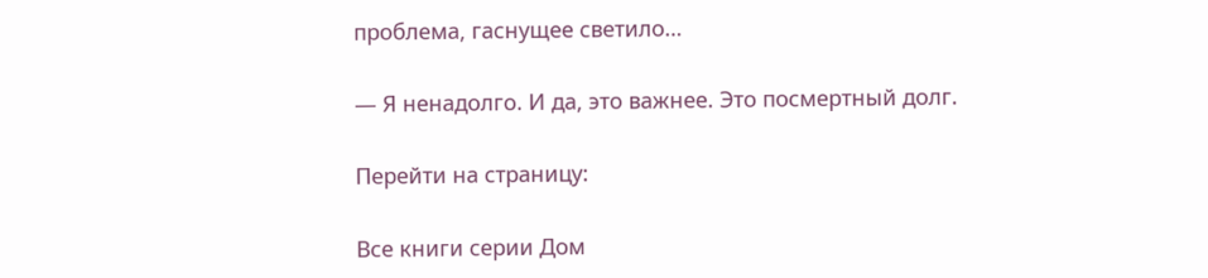проблема, гаснущее светило…

— Я ненадолго. И да, это важнее. Это посмертный долг.

Перейти на страницу:

Все книги серии Дом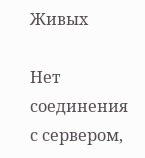Живых

Нет соединения с сервером,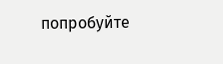попробуйте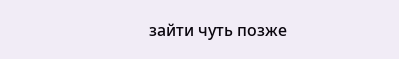зайти чуть позже